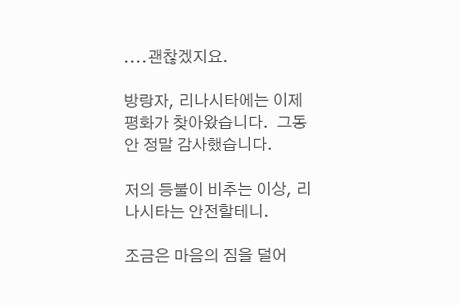....괜찮겠지요.

방랑자, 리나시타에는 이제 평화가 찾아왔습니다.  그동안 정말 감사했습니다.

저의 등불이 비추는 이상, 리나시타는 안전할테니.

조금은 마음의 짐을 덜어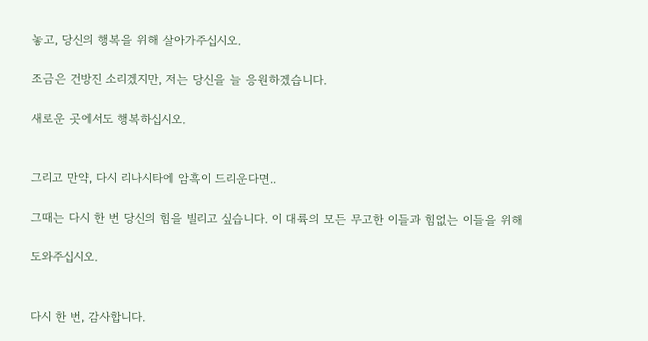놓고, 당신의 행복을 위해 살아가주십시오.

조금은 건방진 소리겠지만, 저는 당신을 늘 응원하겠습니다.

새로운 곳에서도 행복하십시오.


그리고 만약, 다시 리나시타에 암흑이 드리운다면..

그때는 다시 한 번 당신의 힘을 빌리고 싶습니다. 이 대륙의 모든 무고한 이들과 힘없는 이들을 위해

도와주십시오.


다시 한 번, 감사합니다.